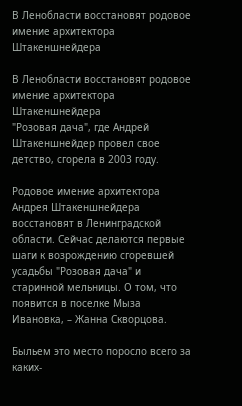В Ленобласти восстановят родовое имение архитектора Штакеншнейдера

В Ленобласти восстановят родовое имение архитектора Штакеншнейдера
"Розовая дача", где Андрей Штакеншнейдер провел свое детство, сгорела в 2003 году.

Родовое имение архитектора Андрея Штакеншнейдера восстановят в Ленинградской области. Сейчас делаются первые шаги к возрождению сгоревшей усадьбы "Розовая дача" и старинной мельницы. О том, что появится в поселке Мыза Ивановка, – Жанна Скворцова.

Быльем это место поросло всего за каких-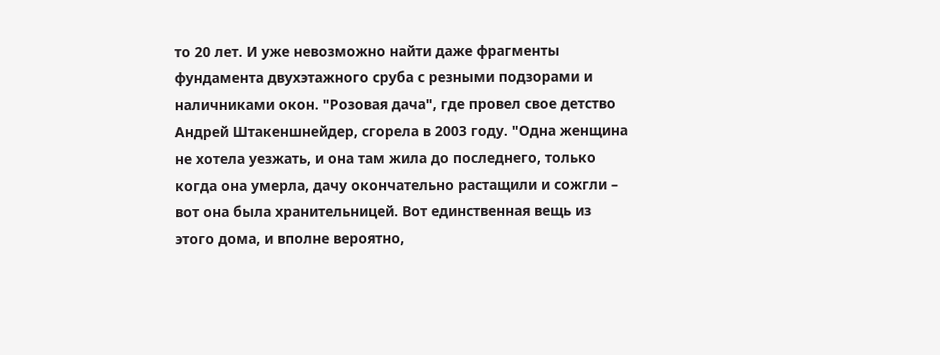то 20 лет. И уже невозможно найти даже фрагменты фундамента двухэтажного сруба с резными подзорами и наличниками окон. "Розовая дача", где провел свое детство Андрей Штакеншнейдер, сгорела в 2003 году. "Одна женщина не хотела уезжать, и она там жила до последнего, только когда она умерла, дачу окончательно растащили и сожгли – вот она была хранительницей. Вот единственная вещь из этого дома, и вполне вероятно,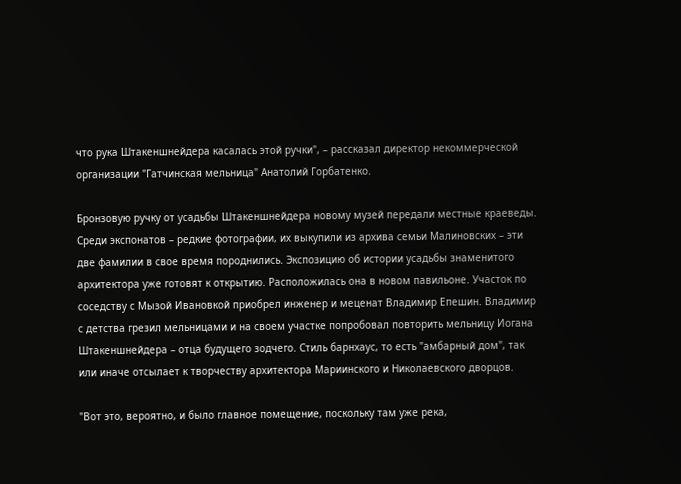что рука Штакеншнейдера касалась этой ручки", – рассказал директор некоммерческой организации "Гатчинская мельница" Анатолий Горбатенко.

Бронзовую ручку от усадьбы Штакеншнейдера новому музей передали местные краеведы. Среди экспонатов – редкие фотографии, их выкупили из архива семьи Малиновских – эти две фамилии в свое время породнились. Экспозицию об истории усадьбы знаменитого архитектора уже готовят к открытию. Расположилась она в новом павильоне. Участок по соседству с Мызой Ивановкой приобрел инженер и меценат Владимир Епешин. Владимир с детства грезил мельницами и на своем участке попробовал повторить мельницу Иогана Штакеншнейдера – отца будущего зодчего. Стиль барнхаус, то есть "амбарный дом", так или иначе отсылает к творчеству архитектора Мариинского и Николаевского дворцов.

"Вот это, вероятно, и было главное помещение, поскольку там уже река,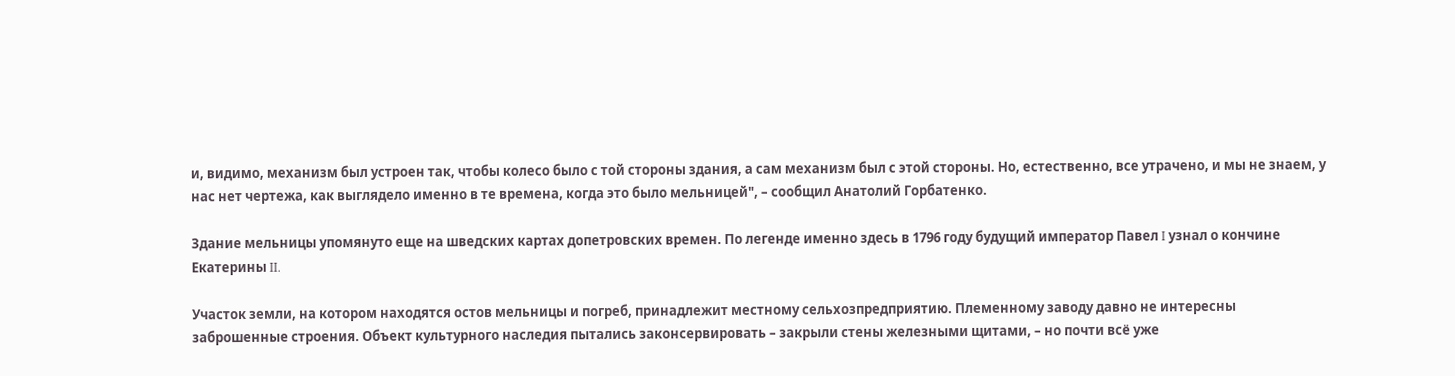и, видимо, механизм был устроен так, чтобы колесо было с той стороны здания, а сам механизм был с этой стороны. Но, естественно, все утрачено, и мы не знаем, у нас нет чертежа, как выглядело именно в те времена, когда это было мельницей", – сообщил Анатолий Горбатенко.

Здание мельницы упомянуто еще на шведских картах допетровских времен. По легенде именно здесь в 1796 году будущий император Павел I узнал о кончине Екатерины II.

Участок земли, на котором находятся остов мельницы и погреб, принадлежит местному сельхозпредприятию. Племенному заводу давно не интересны заброшенные строения. Объект культурного наследия пытались законсервировать – закрыли стены железными щитами, – но почти всё уже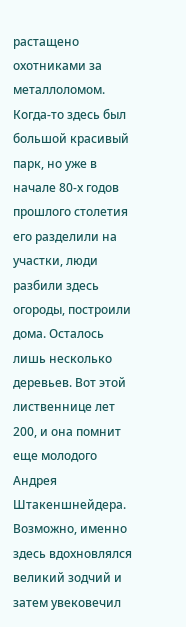растащено охотниками за металлоломом. Когда-то здесь был большой красивый парк, но уже в начале 80-х годов прошлого столетия его разделили на участки, люди разбили здесь огороды, построили дома. Осталось лишь несколько деревьев. Вот этой лиственнице лет 200, и она помнит еще молодого Андрея Штакеншнейдера. Возможно, именно здесь вдохновлялся великий зодчий и затем увековечил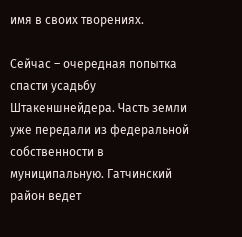имя в своих творениях.

Сейчас – очередная попытка спасти усадьбу Штакеншнейдера. Часть земли уже передали из федеральной собственности в муниципальную. Гатчинский район ведет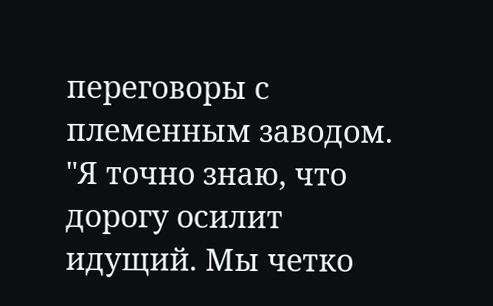переговоры с племенным заводом. "Я точно знаю, что дорогу осилит идущий. Мы четко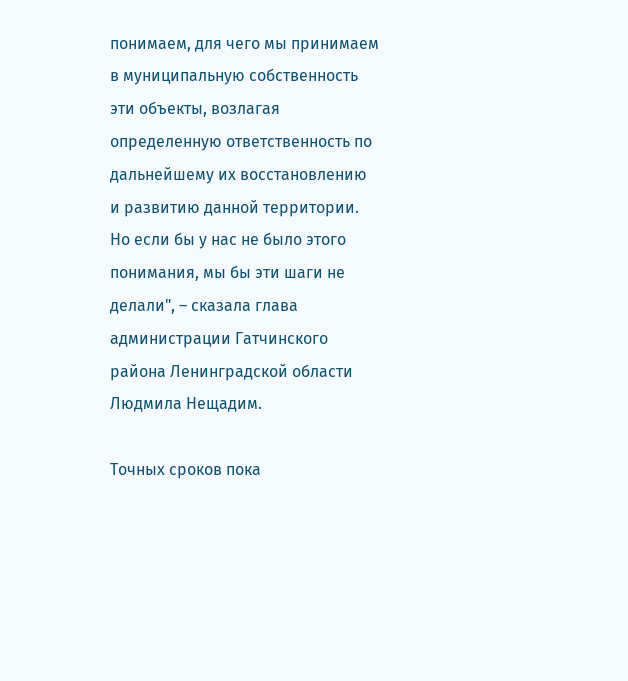понимаем, для чего мы принимаем в муниципальную собственность эти объекты, возлагая определенную ответственность по дальнейшему их восстановлению и развитию данной территории. Но если бы у нас не было этого понимания, мы бы эти шаги не делали", – сказала глава администрации Гатчинского района Ленинградской области Людмила Нещадим.

Точных сроков пока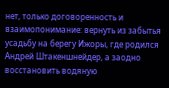нет, только договоренность и взаимопонимание: вернуть из забытья усадьбу на берегу Ижоры, где родился Андрей Штакеншнейдер, а заодно восстановить водяную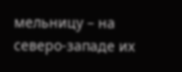мельницу – на северо-западе их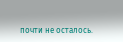почти не осталось.